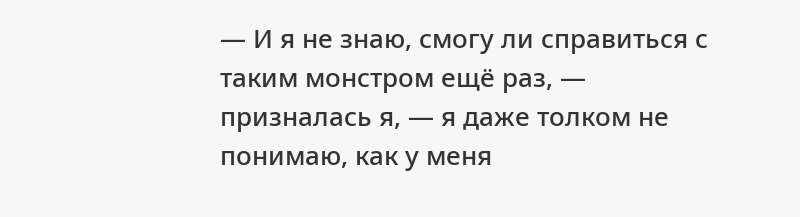— И я не знаю, смогу ли справиться с таким монстром ещё раз, — призналась я, — я даже толком не понимаю, как у меня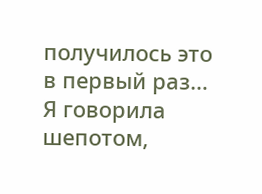получилось это в первый раз…
Я говорила шепотом,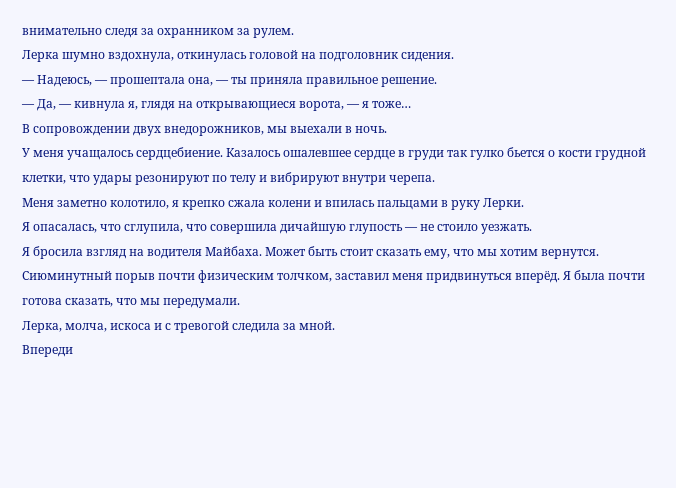внимательно следя за охранником за рулем.
Лерка шумно вздохнула, откинулась головой на подголовник сидения.
— Надеюсь, — прошептала она, — ты приняла правильное решение.
— Да, — кивнула я, глядя на открывающиеся ворота, — я тоже…
В сопровождении двух внедорожников, мы выехали в ночь.
У меня учащалось сердцебиение. Казалось ошалевшее сердце в груди так гулко бьется о кости грудной клетки, что удары резонируют по телу и вибрируют внутри черепа.
Меня заметно колотило, я крепко сжала колени и впилась пальцами в руку Лерки.
Я опасалась, что сглупила, что совершила дичайшую глупость — не стоило уезжать.
Я бросила взгляд на водителя Майбаха. Может быть стоит сказать ему, что мы хотим вернутся.
Сиюминутный порыв почти физическим толчком, заставил меня придвинуться вперёд. Я была почти готова сказать, что мы передумали.
Лерка, молча, искоса и с тревогой следила за мной.
Впереди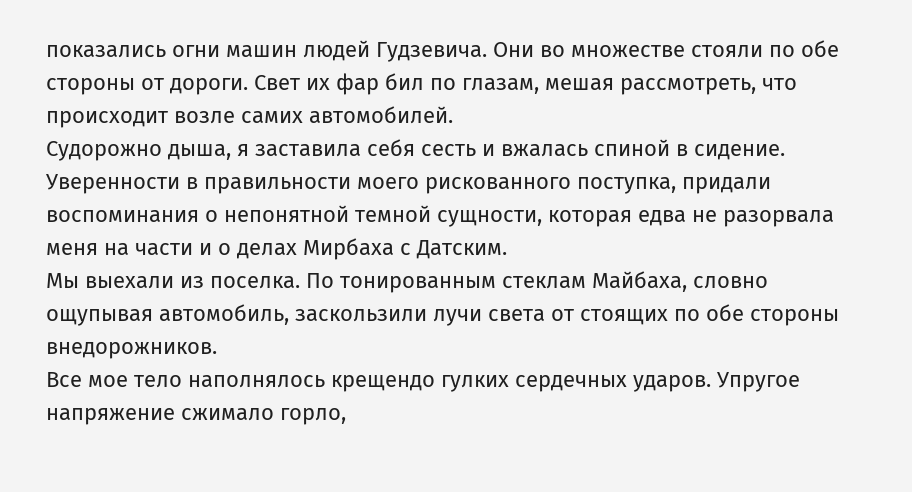показались огни машин людей Гудзевича. Они во множестве стояли по обе стороны от дороги. Свет их фар бил по глазам, мешая рассмотреть, что происходит возле самих автомобилей.
Судорожно дыша, я заставила себя сесть и вжалась спиной в сидение.
Уверенности в правильности моего рискованного поступка, придали воспоминания о непонятной темной сущности, которая едва не разорвала меня на части и о делах Мирбаха с Датским.
Мы выехали из поселка. По тонированным стеклам Майбаха, словно ощупывая автомобиль, заскользили лучи света от стоящих по обе стороны внедорожников.
Все мое тело наполнялось крещендо гулких сердечных ударов. Упругое напряжение сжимало горло,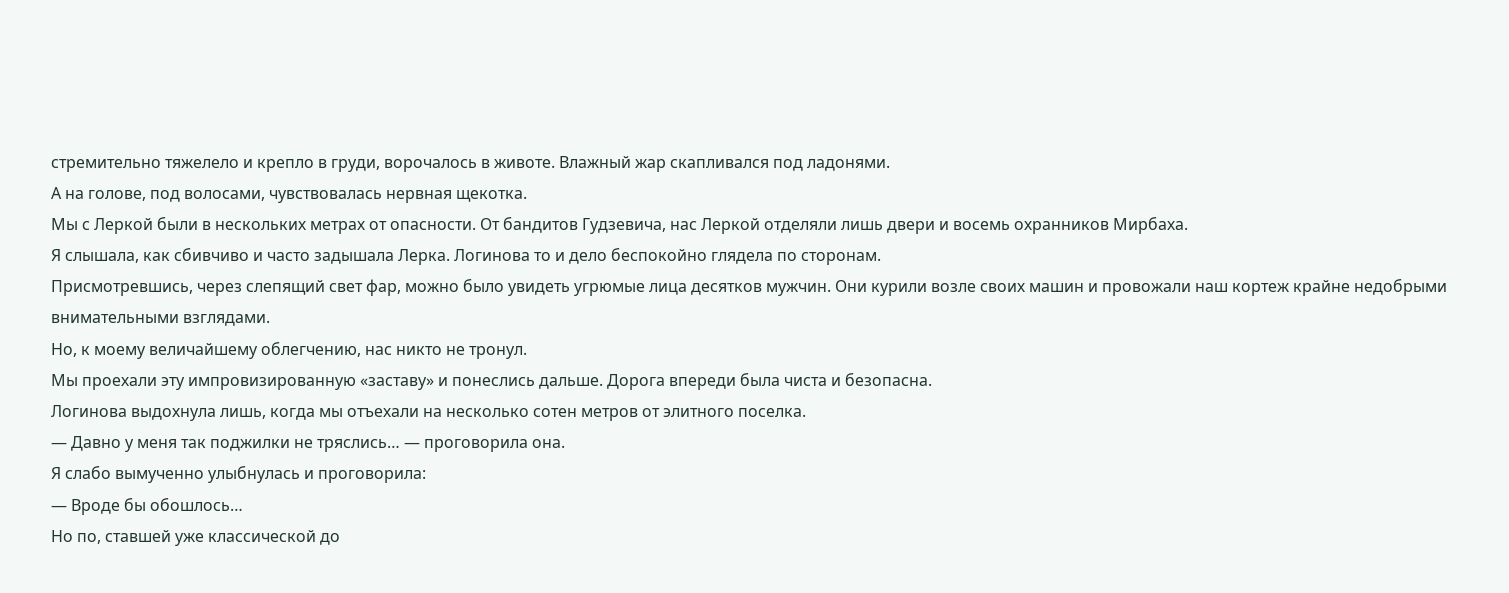стремительно тяжелело и крепло в груди, ворочалось в животе. Влажный жар скапливался под ладонями.
А на голове, под волосами, чувствовалась нервная щекотка.
Мы с Леркой были в нескольких метрах от опасности. От бандитов Гудзевича, нас Леркой отделяли лишь двери и восемь охранников Мирбаха.
Я слышала, как сбивчиво и часто задышала Лерка. Логинова то и дело беспокойно глядела по сторонам.
Присмотревшись, через слепящий свет фар, можно было увидеть угрюмые лица десятков мужчин. Они курили возле своих машин и провожали наш кортеж крайне недобрыми внимательными взглядами.
Но, к моему величайшему облегчению, нас никто не тронул.
Мы проехали эту импровизированную «заставу» и понеслись дальше. Дорога впереди была чиста и безопасна.
Логинова выдохнула лишь, когда мы отъехали на несколько сотен метров от элитного поселка.
— Давно у меня так поджилки не тряслись… — проговорила она.
Я слабо вымученно улыбнулась и проговорила:
— Вроде бы обошлось…
Но по, ставшей уже классической до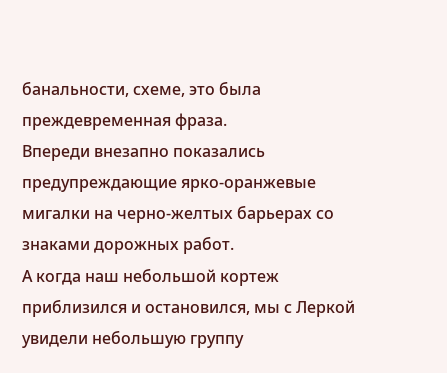банальности, схеме, это была преждевременная фраза.
Впереди внезапно показались предупреждающие ярко-оранжевые мигалки на черно-желтых барьерах со знаками дорожных работ.
А когда наш небольшой кортеж приблизился и остановился, мы с Леркой увидели небольшую группу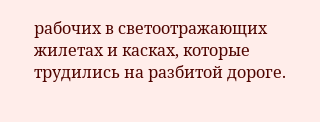рабочих в светоотражающих жилетах и касках, которые трудились на разбитой дороге.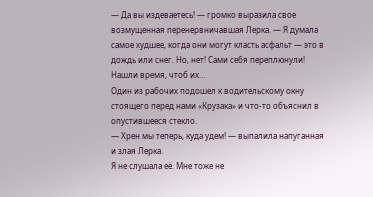— Да вы издеваетесь! — громко выразила свое возмущенная перенервничавшая Лерка. — Я думала самое худшее, когда они могут класть асфальт — это в дождь или снег. Но, нет! Сами себя переплюнули! Нашли время, чтоб их…
Один из рабочих подошел к водительскому окну стоящего перед нами «Крузака» и что-то объяснил в опустившееся стекло.
— Хрен мы теперь, куда удем! — выпалила напуганная и злая Лерка.
Я не слушала её. Мне тоже не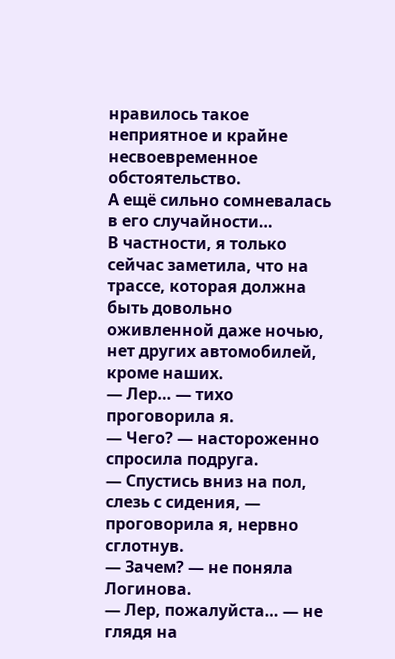нравилось такое неприятное и крайне несвоевременное обстоятельство.
А ещё сильно сомневалась в его случайности…
В частности, я только сейчас заметила, что на трассе, которая должна быть довольно оживленной даже ночью, нет других автомобилей, кроме наших.
— Лер… — тихо проговорила я.
— Чего? — настороженно спросила подруга.
— Спустись вниз на пол, слезь с сидения, — проговорила я, нервно сглотнув.
— Зачем? — не поняла Логинова.
— Лер, пожалуйста… — не глядя на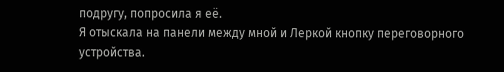подругу, попросила я её.
Я отыскала на панели между мной и Леркой кнопку переговорного устройства.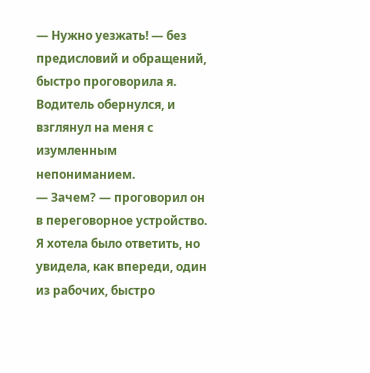— Нужно уезжать! — без предисловий и обращений, быстро проговорила я.
Водитель обернулся, и взглянул на меня с изумленным непониманием.
— Зачем? — проговорил он в переговорное устройство.
Я хотела было ответить, но увидела, как впереди, один из рабочих, быстро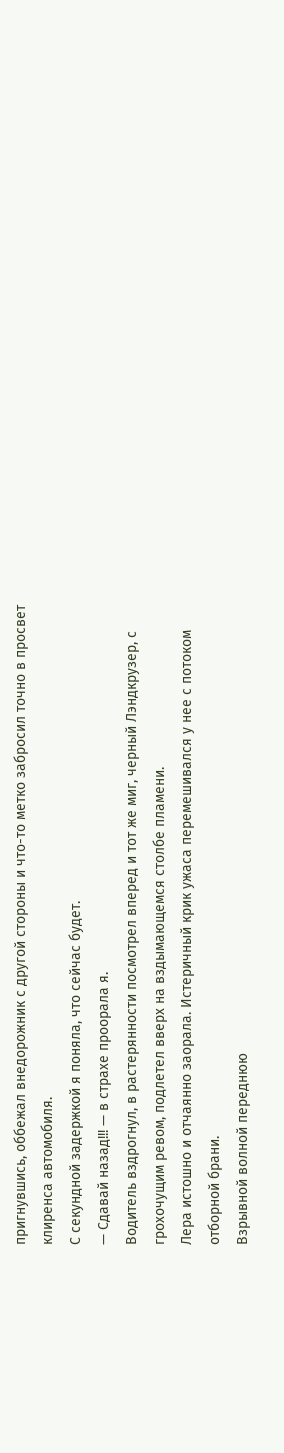пригнувшись, оббежал внедорожник с другой стороны и что-то метко забросил точно в просвет клиренса автомобиля.
С секундной задержкой я поняла, что сейчас будет.
— Сдавай назад!!! — в страхе проорала я.
Водитель вздрогнул, в растерянности посмотрел вперед и тот же миг, черный Лэндкрузер, с грохочущим ревом, подлетел вверх на вздымающемся столбе пламени.
Лера истошно и отчаянно заорала. Истеричный крик ужаса перемешивался у нее с потоком отборной брани.
Взрывной волной переднюю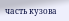часть кузова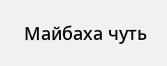Майбаха чуть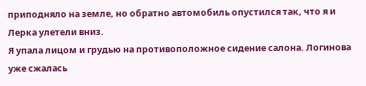приподняло на земле, но обратно автомобиль опустился так, что я и Лерка улетели вниз.
Я упала лицом и грудью на противоположное сидение салона. Логинова уже сжалась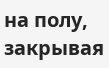на полу, закрывая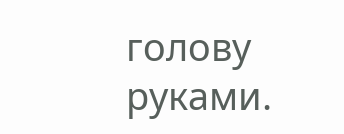голову руками.